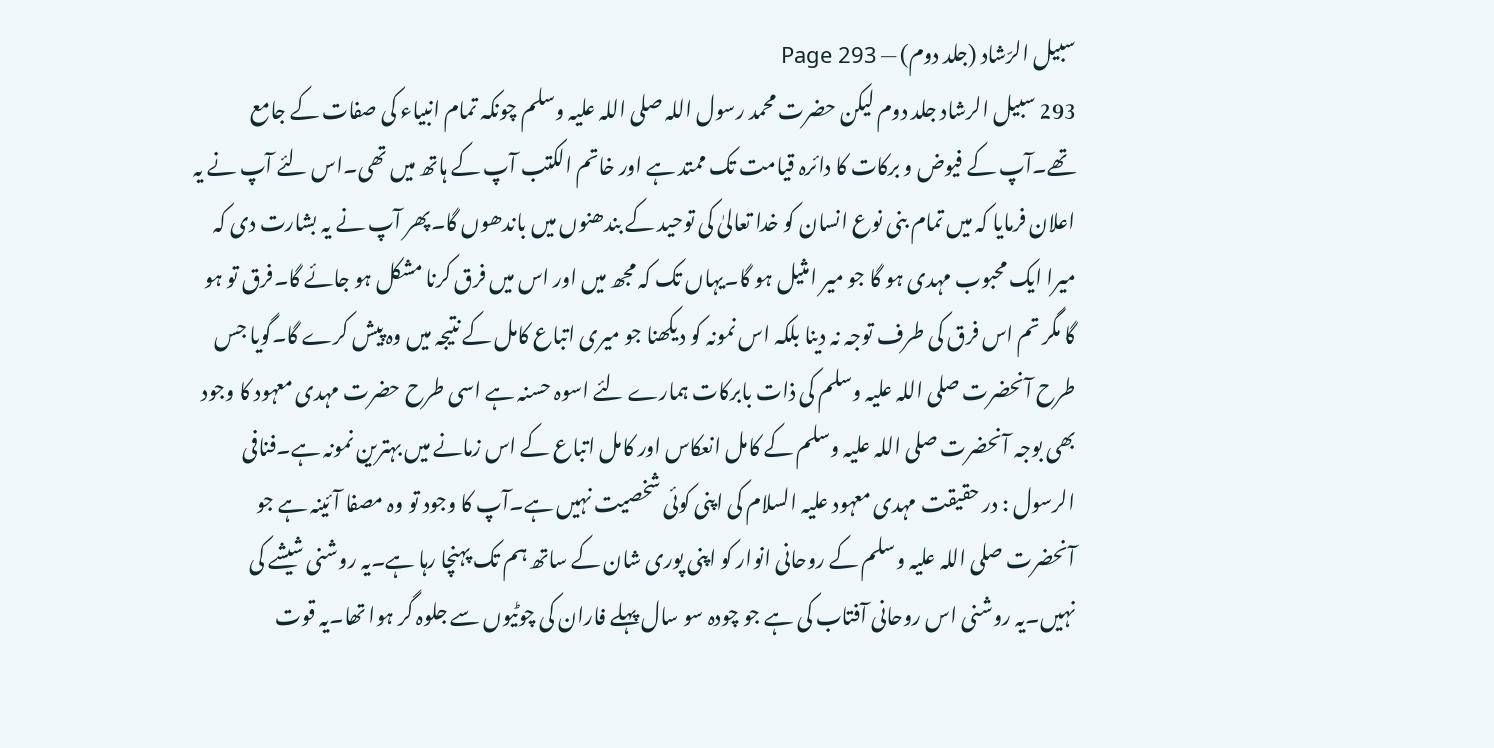سبیل الرّشاد (جلد دوم) — Page 293
293 سبیل الرشاد جلد دوم لیکن حضرت محمد رسول اللہ صلی اللہ علیہ وسلم چونکہ تمام انبیاء کی صفات کے جامع تھے۔آپ کے فیوض و برکات کا دائرہ قیامت تک ممتد ہے اور خاتم الکتب آپ کے ہاتھ میں تھی۔اس لئے آپ نے یہ اعلان فرمایا کہ میں تمام بنی نوع انسان کو خدا تعالیٰ کی توحید کے بندھنوں میں باندھوں گا۔پھر آپ نے یہ بشارت دی کہ میرا ایک محبوب مہدی ہو گا جو میر امثیل ہو گا۔یہاں تک کہ مجھ میں اور اس میں فرق کرنا مشکل ہو جائے گا۔فرق تو ہو گا مگر تم اس فرق کی طرف توجہ نہ دینا بلکہ اس نمونہ کو دیکھنا جو میری اتباع کامل کے نتیجہ میں وہ پیش کرے گا۔گویا جس طرح آنحضرت صلی اللہ علیہ وسلم کی ذات بابرکات ہمارے لئے اسوہ حسنہ ہے اسی طرح حضرت مہدی معہود کا وجود بھی بوجہ آنحضرت صلی اللہ علیہ وسلم کے کامل انعکاس اور کامل اتباع کے اس زمانے میں بہترین نمونہ ہے۔فنافی الرسول : در حقیقت مہدی معہود علیہ السلام کی اپنی کوئی شخصیت نہیں ہے۔آپ کا وجود تو وہ مصفا آئینہ ہے جو آنحضرت صلی اللہ علیہ وسلم کے روحانی انوار کو اپنی پوری شان کے ساتھ ہم تک پہنچا رہا ہے۔یہ روشنی شیشے کی نہیں۔یہ روشنی اس روحانی آفتاب کی ہے جو چودہ سو سال پہلے فاران کی چوٹیوں سے جلوہ گر ہوا تھا۔یہ قوت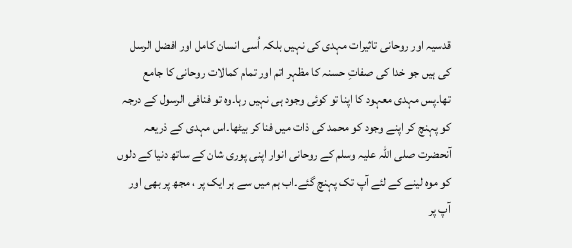قدسیہ اور روحانی تاثیرات مہدی کی نہیں بلکہ اُسی انسان کامل اور افضل الرسل کی ہیں جو خدا کی صفاتِ حسنہ کا مظہر اتم اور تمام کمالات روحانی کا جامع تھا۔پس مہدی معہود کا اپنا تو کوئی وجود ہی نہیں رہا۔وہ تو فنافی الرسول کے درجہ کو پہنچ کر اپنے وجود کو محمد کی ذات میں فنا کر بیٹھا۔اس مہدی کے ذریعہ آنحضرت صلی اللہ علیہ وسلم کے روحانی انوار اپنی پوری شان کے ساتھ دنیا کے دلوں کو موہ لینے کے لئے آپ تک پہنچ گئے۔اب ہم میں سے ہر ایک پر ، مجھ پر بھی اور آپ پر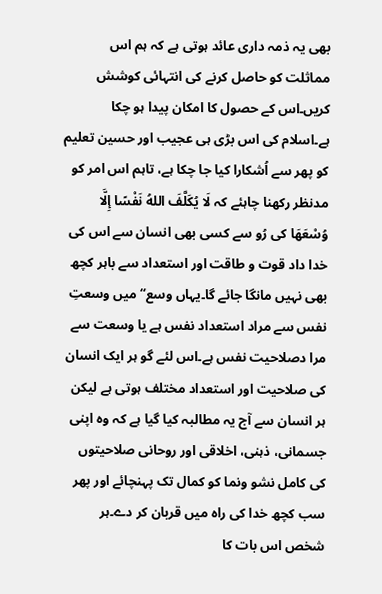بھی یہ ذمہ داری عائد ہوتی ہے کہ ہم اس مماثلت کو حاصل کرنے کی انتہائی کوشش کریں۔اس کے حصول کا امکان پیدا ہو چکا ہے۔اسلام کی اس بڑی ہی عجیب اور حسین تعلیم کو پھر سے اُشکارا کیا جا چکا ہے، تاہم اس امر کو مدنظر رکھنا چاہئے کہ لَا يُكَلَّفَ اللهُ نَفْسًا إِلَّا وُسْعَهَا کی رُو سے کسی بھی انسان سے اس کی خدا داد قوت و طاقت اور استعداد سے باہر کچھ بھی نہیں مانگا جائے گا۔یہاں وسع“ میں وسعتِ نفس سے مراد استعداد نفس ہے یا وسعت سے مرا دصلاحیت نفس ہے۔اس لئے گو ہر ایک انسان کی صلاحیت اور استعداد مختلف ہوتی ہے لیکن ہر انسان سے آج یہ مطالبہ کیا گیا ہے کہ وہ اپنی جسمانی، ذہنی، اخلاقی اور روحانی صلاحیتوں کی کامل نشو ونما کو کمال تک پہنچائے اور پھر سب کچھ خدا کی راہ میں قربان کر دے۔ہر شخص اس بات کا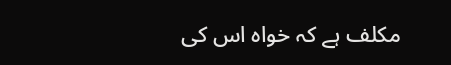مکلف ہے کہ خواہ اس کی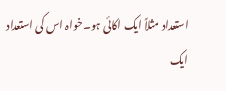استعداد مثلاً ایک اکائی ہو۔خواہ اس کی استعداد ایک